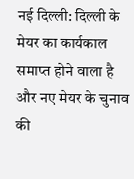नई दिल्ली: दिल्ली के मेयर का कार्यकाल समाप्त होने वाला है और नए मेयर के चुनाव की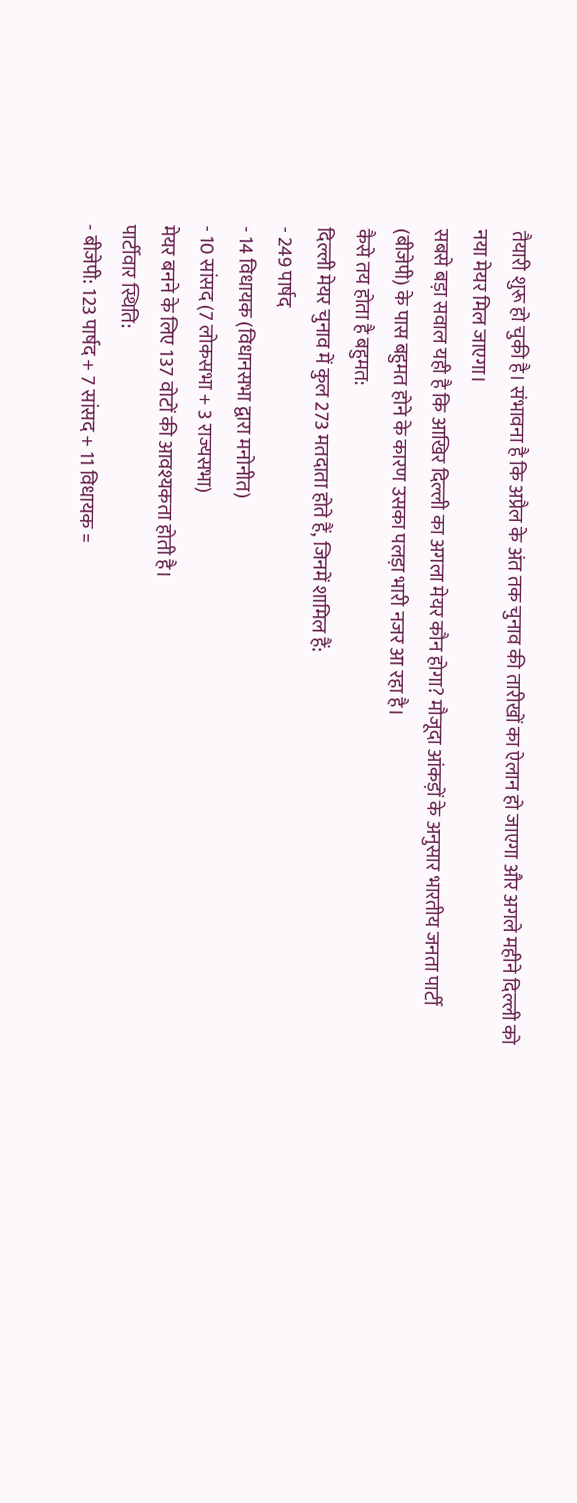तैयारी शुरू हो चुकी है। संभावना है कि अप्रैल के अंत तक चुनाव की तारीखों का ऐलान हो जाएगा और अगले महीने दिल्ली को नया मेयर मिल जाएगा।
सबसे बड़ा सवाल यही है कि आखिर दिल्ली का अगला मेयर कौन होगा? मौजूदा आंकड़ों के अनुसार भारतीय जनता पार्टी (बीजेपी) के पास बहुमत होने के कारण उसका पलड़ा भारी नजर आ रहा है।
कैसे तय होता है बहुमत:
दिल्ली मेयर चुनाव में कुल 273 मतदाता होते हैं, जिनमें शामिल हैं:
- 249 पार्षद
- 14 विधायक (विधानसभा द्वारा मनोनीत)
- 10 सांसद (7 लोकसभा + 3 राज्यसभा)
मेयर बनने के लिए 137 वोटों की आवश्यकता होती है।
पार्टीवार स्थिति:
- बीजेपी: 123 पार्षद + 7 सांसद + 11 विधायक =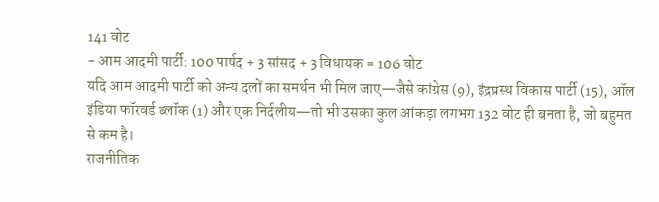141 वोट
- आम आदमी पार्टी: 100 पार्षद + 3 सांसद + 3 विधायक = 106 वोट
यदि आम आदमी पार्टी को अन्य दलों का समर्थन भी मिल जाए—जैसे कांग्रेस (9), इंद्रप्रस्थ विकास पार्टी (15), ऑल इंडिया फॉरवर्ड ब्लॉक (1) और एक निर्दलीय—तो भी उसका कुल आंकड़ा लगभग 132 वोट ही बनता है, जो बहुमत से कम है।
राजनीतिक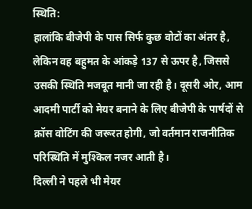स्थिति:
हालांकि बीजेपी के पास सिर्फ कुछ वोटों का अंतर है, लेकिन वह बहुमत के आंकड़े 137 से ऊपर है, जिससे उसकी स्थिति मजबूत मानी जा रही है। दूसरी ओर, आम आदमी पार्टी को मेयर बनाने के लिए बीजेपी के पार्षदों से क्रॉस वोटिंग की जरूरत होगी, जो वर्तमान राजनीतिक परिस्थिति में मुश्किल नजर आती है।
दिल्ली ने पहले भी मेयर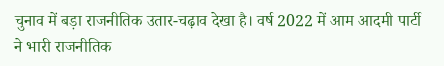चुनाव में बड़ा राजनीतिक उतार-चढ़ाव देखा है। वर्ष 2022 में आम आदमी पार्टी ने भारी राजनीतिक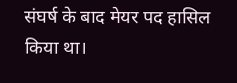संघर्ष के बाद मेयर पद हासिल किया था।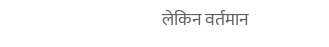लेकिन वर्तमान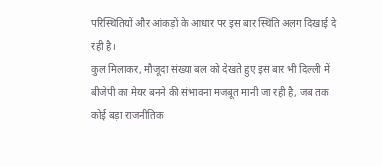परिस्थितियों और आंकड़ों के आधार पर इस बार स्थिति अलग दिखाई दे रही है।
कुल मिलाकर, मौजूदा संख्या बल को देखते हुए इस बार भी दिल्ली में बीजेपी का मेयर बनने की संभावना मजबूत मानी जा रही है, जब तक कोई बड़ा राजनीतिक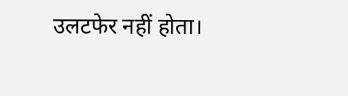उलटफेर नहीं होता।